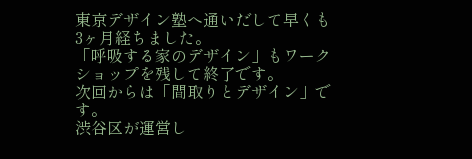東京デザイン塾へ通いだして早くも3ヶ月経ちました。
「呼吸する家のデザイン」もワークショップを残して終了です。
次回からは「間取りとデザイン」です。
渋谷区が運営し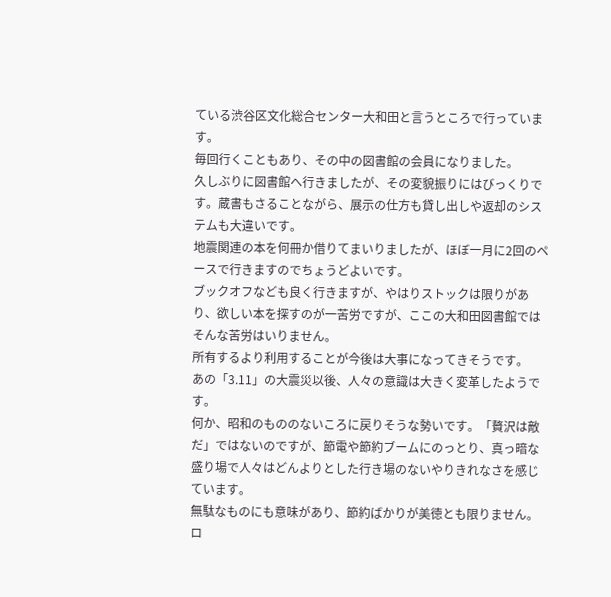ている渋谷区文化総合センター大和田と言うところで行っています。
毎回行くこともあり、その中の図書館の会員になりました。
久しぶりに図書館へ行きましたが、その変貌振りにはびっくりです。蔵書もさることながら、展示の仕方も貸し出しや返却のシステムも大違いです。
地震関連の本を何冊か借りてまいりましたが、ほぼ一月に2回のペースで行きますのでちょうどよいです。
ブックオフなども良く行きますが、やはりストックは限りがあり、欲しい本を探すのが一苦労ですが、ここの大和田図書館ではそんな苦労はいりません。
所有するより利用することが今後は大事になってきそうです。
あの「3.11」の大震災以後、人々の意識は大きく変革したようです。
何か、昭和のもののないころに戻りそうな勢いです。「贅沢は敵だ」ではないのですが、節電や節約ブームにのっとり、真っ暗な盛り場で人々はどんよりとした行き場のないやりきれなさを感じています。
無駄なものにも意味があり、節約ばかりが美徳とも限りません。
ロ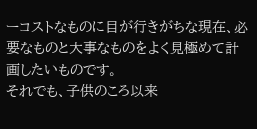ーコストなものに目が行きがちな現在、必要なものと大事なものをよく見極めて計画したいものです。
それでも、子供のころ以来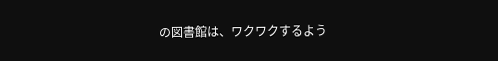の図書館は、ワクワクするよう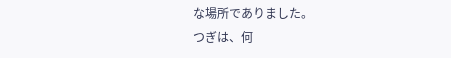な場所でありました。
つぎは、何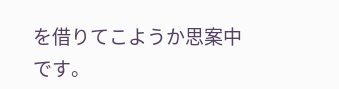を借りてこようか思案中です。